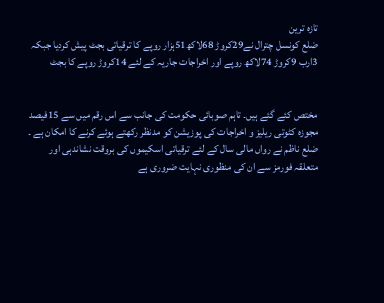تازہ ترین
ضلع کونسل چترال نے29کروڑ 68لاکھ51ہزار روپے کا ترقیاتی بجٹ پیش کردیا جبکہ 3ارب 9کروڑ 74لاکھ روپے اور اخراجات جاریہ کے لئے 14کروڑ روپے کا بجٹ


مختص کئے گئے ہیں۔ تاہم صوبائی حکومت کی جانب سے اس رقم میں سے 15فیصد مجوزہ کٹوتی ریلیز و اخراجات کی پوزیشن کو مدنظر رکھتے ہوئے کرنے کا امکان ہے ۔ ضلع ناظم نے رواں مالی سال کے لئے ترقیاتی اسکیموں کی بروقت نشاندہی اور متعلقہ فورمز سے ان کی منظوری نہایت ضروری ہے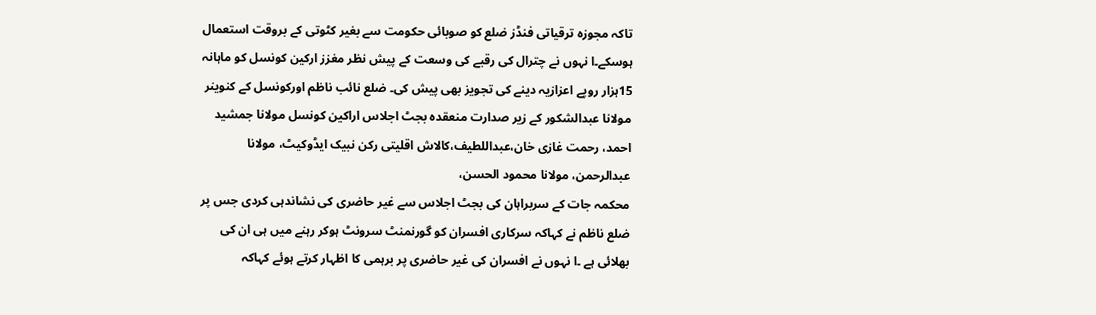تاکہ مجوزہ ترقیاتی فنڈز ضلع کو صوبائی حکومت سے بغیر کٹوتی کے بروقت استعمال ہوسکے۔ا نہوں نے چترال کی رقبے کی وسعت کے پیش نظر مغزز ارکین کونسل کو ماہانہ 15ہزار روپے اعزازیہ دینے کی تجویز بھی پیش کی۔ ضلع نائب ناظم اورکونسل کے کنوینر مولانا عبدالشکور کے زیر صدارت منعقدہ بجٹ اجلاس اراکین کونسل مولانا جمشید احمد، رحمت غازی خان،عبداللطیف،کالاش اقلیتی رکن نبیک ایڈوکیٹ، مولانا عبدالرحمن، مولانا محمود الحسن،
محکمہ جات کے سربراہان کی بجٹ اجلاس سے غیر حاضری کی نشاندہی کردی جس پر ضلع ناظم نے کہاکہ سرکاری افسران کو گورنمنٹ سرونٹ ہوکر رہنے میں ہی ان کی بھلائی ہے ۔ا نہوں نے افسران کی غیر حاضری پر برہمی کا اظہار کرتے ہوئے کہاکہ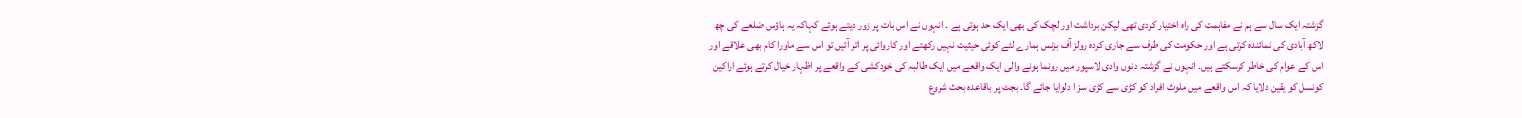گزشتہ ایک سال سے ہم نے مفاہمت کی راہ اختیار کردی تھی لیکن برداشت اور لچک کی بھی ایک حد ہوتی ہے ۔ انہوں نے اس بات پر زور دیتے ہوئے کہاکہ یہ ہاؤس ضلعے کی چھ لاکھ آبادی کی نمائندہ کرتی ہے اور حکومت کی طرف سے جاری کردہ رولز آف بزنس ہمارے لئے کوئی حیثیت نہیں رکھتے اور کاروائی پر اتر آئیں تو اس سے ماورا کام بھی علاقے اور اس کے عوام کی خاطر کرسکتے ہیں۔ انہوں نے گزشتہ دنوں وادی لاسپور میں رونما ہونے والی ایک واقعے میں ایک طالبہ کی خودکشی کے واقعے پر اظہار خیال کرتے ہوئے اراکین کونسل کو یقین دلایا کہ اس واقعے میں ملوث افراد کو کڑی سے کڑی سز ا دلوایا جائے گا۔ بجٹ پر باقاعدہ بحث شروع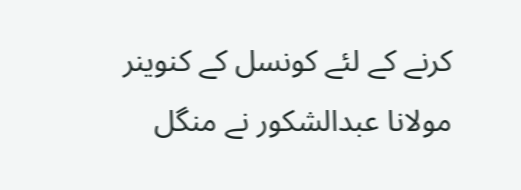کرنے کے لئے کونسل کے کنوینر مولانا عبدالشکور نے منگل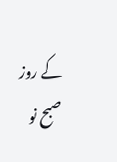کے روز صبح نو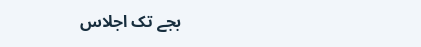بجے تک اجلاس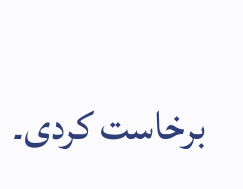برخاست کردی۔